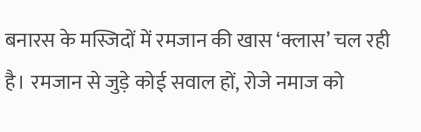बनारस के मस्जिदों में रमजान की खास ‘क्लास’ चल रही है। रमजान से जुड़े कोई सवाल हों, रोजे नमाज को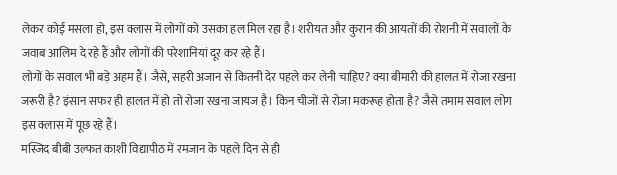लेकर कोई मसला हो, इस क्लास में लोगों को उसका हल मिल रहा है। शरीयत और कुरान की आयतों की रोशनी में सवालों के जवाब आलिम दे रहे हैं और लोगों की परेशानियां दूर कर रहे हैं।
लोगों के सवाल भी बड़े अहम हैं। जैसे, सहरी अजान से कितनी देर पहले कर लेनी चाहिए? क्या बीमारी की हालत में रोजा रखना जरूरी है? इंसान सफर ही हालत में हो तो रोजा रखना जायज है। किन चीजों से रोजा मकरूह होता है? जैसे तमाम सवाल लोग इस क्लास में पूछ रहे हैं।
मस्जिद बीबी उल्फत काशी विद्यापीठ में रमजान के पहले दिन से ही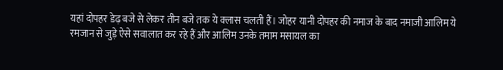यहां दोपहर डेढ़ बजे से लेकर तीन बजे तक ये क्लास चलती हैं। जोहर यानी दोपहर की नमाज के बाद नमाजी आलिम ये रमजान से जुड़े ऐसे सवालात कर रहे हैं और आलिम उनके तमाम मसायल का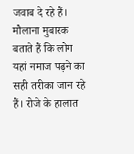जवाब दे रहे हैं।
मौलाना मुबारक बताते हैं कि लोग यहां नमाज पढ़ने का सही तरीका जान रहे हैं। रोजे के हालात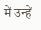में उन्हें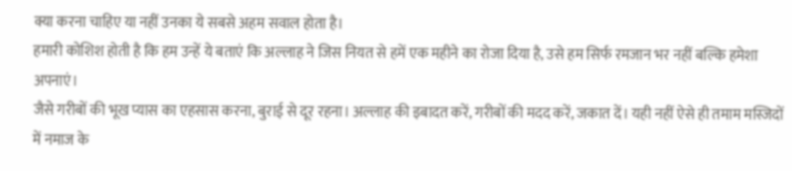क्या करना चाहिए या नहीं उनका ये सबसे अहम सवाल होता है।
हमारी कोशिश होती है कि हम उन्हें ये बताएं कि अल्लाह ने जिस नियत से हमें एक महीने का रोजा दिया है, उसे हम सिर्फ रमजान भर नहीं बल्कि हमेशा अपनाएं।
जैसे गरीबों की भूख प्यास का एहसास करना, बुराई से दूर रहना। अल्लाह की इबादत करें, गरीबों की मदद करें, जकात दें। यही नहीं ऐसे ही तमाम मस्जिदों में नमाज के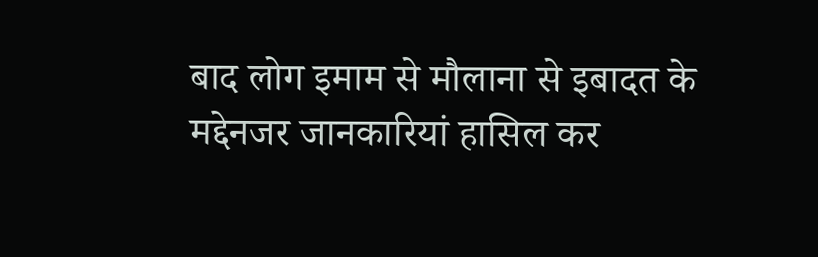बाद लोग इमाम से मौलाना से इबादत के मद्देनजर जानकारियां हासिल कर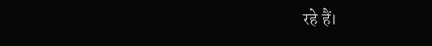रहे हैं।